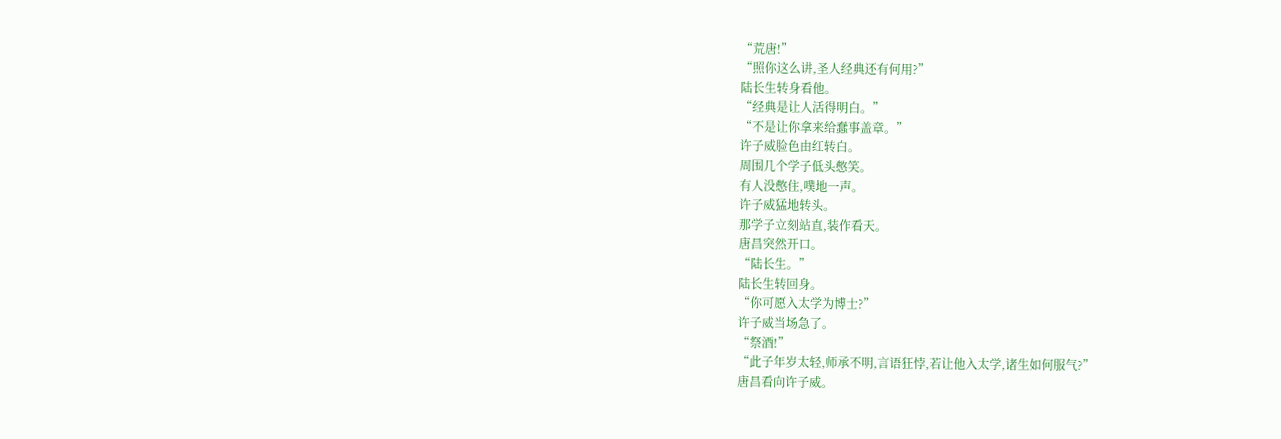“荒唐!”
“照你这么讲,圣人经典还有何用?”
陆长生转身看他。
“经典是让人活得明白。”
“不是让你拿来给蠢事盖章。”
许子威脸色由红转白。
周围几个学子低头憋笑。
有人没憋住,噗地一声。
许子威猛地转头。
那学子立刻站直,装作看天。
唐昌突然开口。
“陆长生。”
陆长生转回身。
“你可愿入太学为博士?”
许子威当场急了。
“祭酒!”
“此子年岁太轻,师承不明,言语狂悖,若让他入太学,诸生如何服气?”
唐昌看向许子威。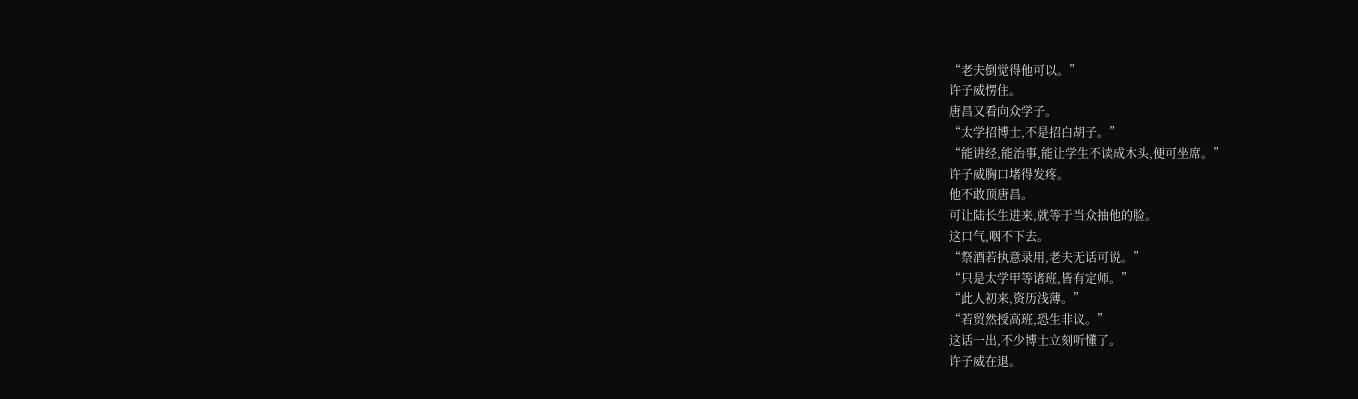“老夫倒觉得他可以。”
许子威愣住。
唐昌又看向众学子。
“太学招博士,不是招白胡子。”
“能讲经,能治事,能让学生不读成木头,便可坐席。”
许子威胸口堵得发疼。
他不敢顶唐昌。
可让陆长生进来,就等于当众抽他的脸。
这口气,咽不下去。
“祭酒若执意录用,老夫无话可说。”
“只是太学甲等诸班,皆有定师。”
“此人初来,资历浅薄。”
“若贸然授高班,恐生非议。”
这话一出,不少博士立刻听懂了。
许子威在退。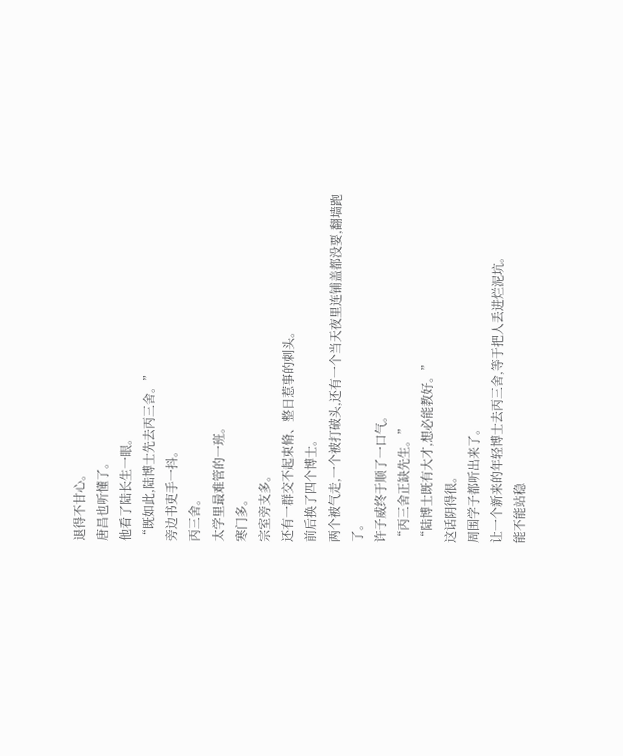退得不甘心。
唐昌也听懂了。
他看了陆长生一眼。
“既如此,陆博士先去丙三舍。”
旁边书吏手一抖。
丙三舍。
太学里最难管的一班。
寒门多。
宗室旁支多。
还有一群交不起束脩、整日惹事的刺头。
前后换了四个博士。
两个被气走,一个被打破头,还有一个当天夜里连铺盖都没要,翻墙跑了。
许子威终于顺了一口气。
“丙三舍正缺先生。”
“陆博士既有大才,想必能教好。”
这话阴得很。
周围学子都听出来了。
让一个新来的年轻博士去丙三舍,等于把人丢进烂泥坑。
能不能站稳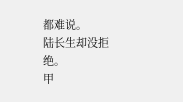都难说。
陆长生却没拒绝。
甲